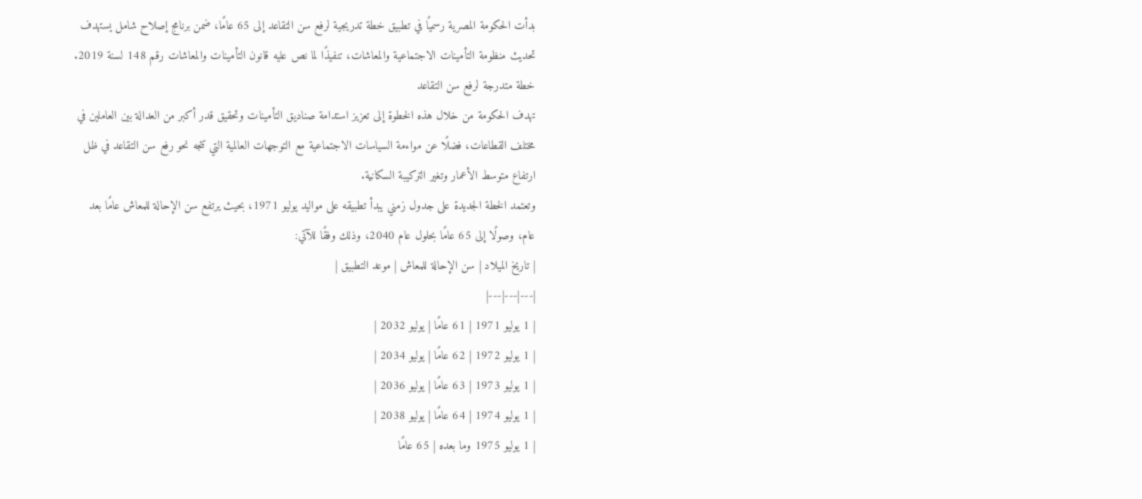بدأت الحكومة المصرية رسميًا في تطبيق خطة تدريجية لرفع سن التقاعد إلى 65 عامًا، ضمن برنامج إصلاح شامل يستهدف تحديث منظومة التأمينات الاجتماعية والمعاشات، تنفيذًا لما نص عليه قانون التأمينات والمعاشات رقم 148 لسنة 2019.
خطة متدرجة لرفع سن التقاعد
تهدف الحكومة من خلال هذه الخطوة إلى تعزيز استدامة صناديق التأمينات وتحقيق قدر أكبر من العدالة بين العاملين في مختلف القطاعات، فضلًا عن مواءمة السياسات الاجتماعية مع التوجهات العالمية التي تتجه نحو رفع سن التقاعد في ظل ارتفاع متوسط الأعمار وتغير التركيبة السكانية.
وتعتمد الخطة الجديدة على جدول زمني يبدأ تطبيقه على مواليد يوليو 1971، بحيث يرتفع سن الإحالة للمعاش عامًا بعد عام، وصولًا إلى 65 عامًا بحلول عام 2040، وذلك وفقًا للآتي:
| تاريخ الميلاد | سن الإحالة للمعاش | موعد التطبيق |
|---|---|---|
| 1 يوليو 1971 | 61 عامًا | يوليو 2032 |
| 1 يوليو 1972 | 62 عامًا | يوليو 2034 |
| 1 يوليو 1973 | 63 عامًا | يوليو 2036 |
| 1 يوليو 1974 | 64 عامًا | يوليو 2038 |
| 1 يوليو 1975 وما بعده | 65 عامًا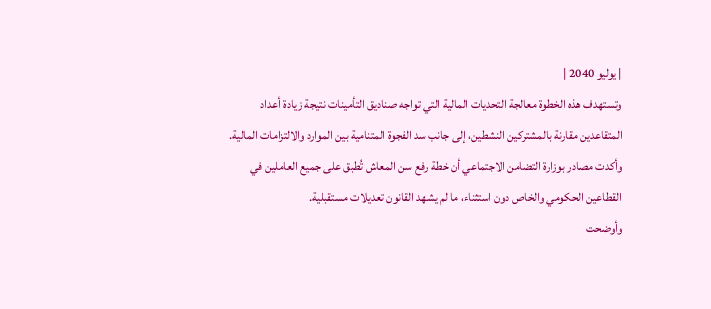| يوليو 2040 |
وتستهدف هذه الخطوة معالجة التحديات المالية التي تواجه صناديق التأمينات نتيجة زيادة أعداد المتقاعدين مقارنة بالمشتركين النشطين، إلى جانب سد الفجوة المتنامية بين الموارد والالتزامات المالية.
وأكدت مصادر بوزارة التضامن الاجتماعي أن خطة رفع سن المعاش تُطبق على جميع العاملين في القطاعين الحكومي والخاص دون استثناء، ما لم يشهد القانون تعديلات مستقبلية.
وأوضحت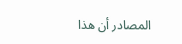المصادر أن هذا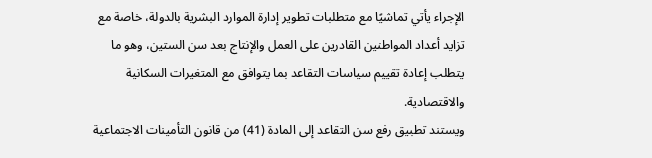الإجراء يأتي تماشيًا مع متطلبات تطوير إدارة الموارد البشرية بالدولة، خاصة مع تزايد أعداد المواطنين القادرين على العمل والإنتاج بعد سن الستين، وهو ما يتطلب إعادة تقييم سياسات التقاعد بما يتوافق مع المتغيرات السكانية والاقتصادية.
ويستند تطبيق رفع سن التقاعد إلى المادة (41) من قانون التأمينات الاجتماعية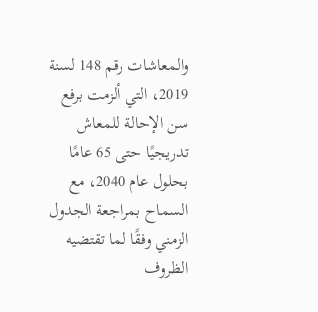والمعاشات رقم 148 لسنة 2019، التي ألزمت برفع سن الإحالة للمعاش تدريجيًا حتى 65 عامًا بحلول عام 2040، مع السماح بمراجعة الجدول الزمني وفقًا لما تقتضيه الظروف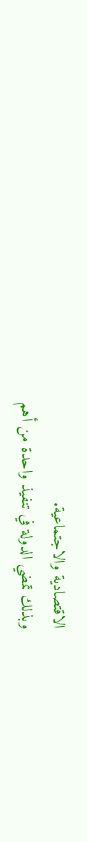الاقتصادية والاجتماعية.
وبذلك تمضي الدولة في تنفيذ واحدة من أهم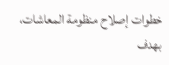خطوات إصلاح منظومة المعاشات، بهدف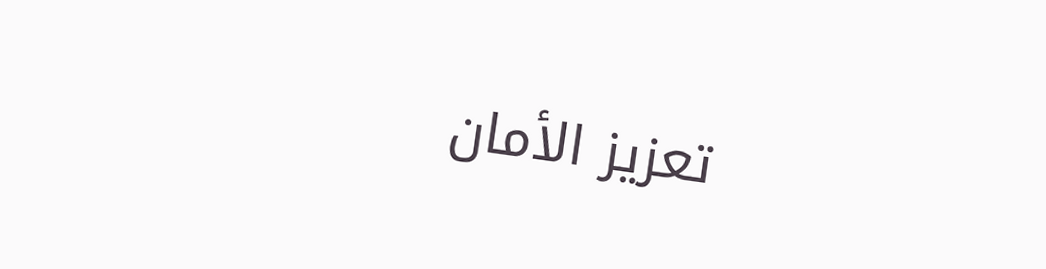تعزيز الأمان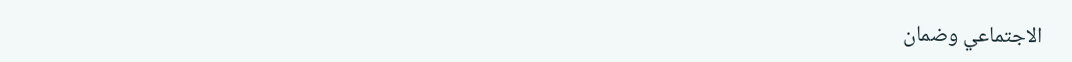الاجتماعي وضمان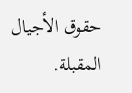حقوق الأجيال المقبلة.